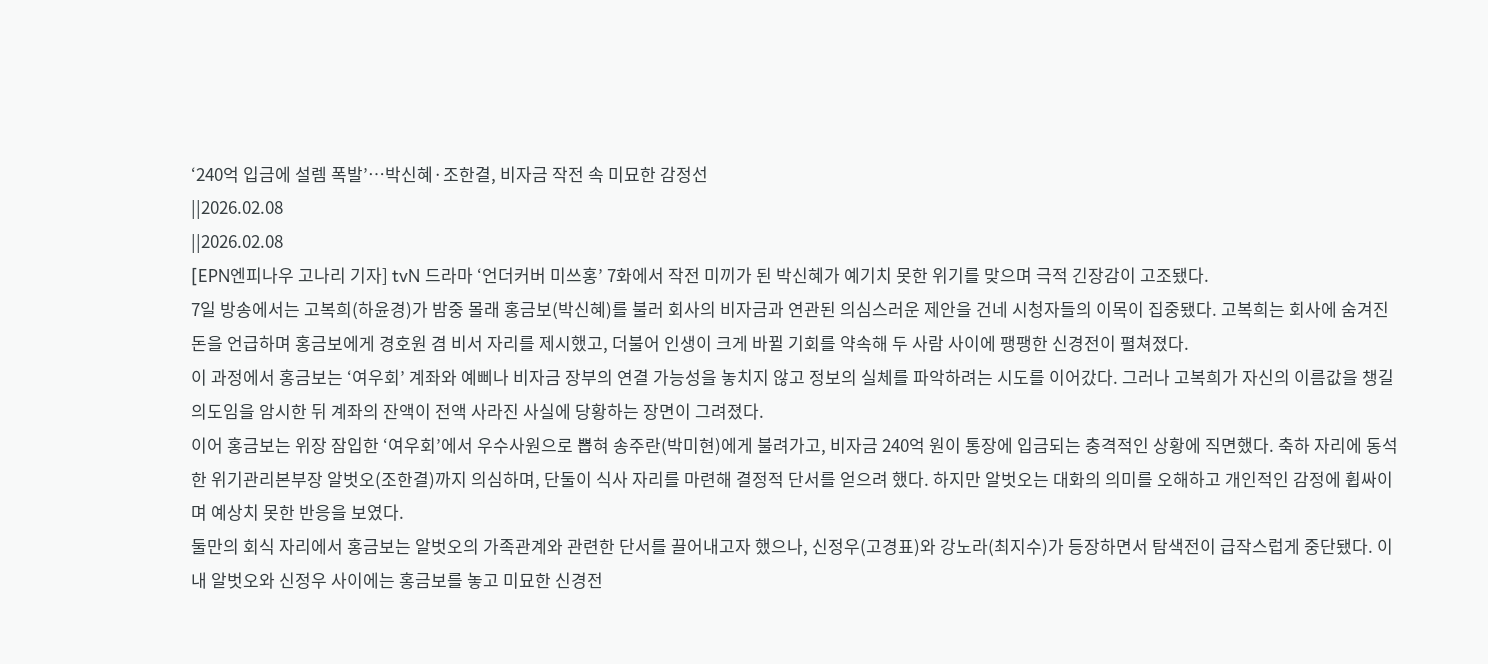‘240억 입금에 설렘 폭발’…박신혜·조한결, 비자금 작전 속 미묘한 감정선
||2026.02.08
||2026.02.08
[EPN엔피나우 고나리 기자] tvN 드라마 ‘언더커버 미쓰홍’ 7화에서 작전 미끼가 된 박신혜가 예기치 못한 위기를 맞으며 극적 긴장감이 고조됐다.
7일 방송에서는 고복희(하윤경)가 밤중 몰래 홍금보(박신혜)를 불러 회사의 비자금과 연관된 의심스러운 제안을 건네 시청자들의 이목이 집중됐다. 고복희는 회사에 숨겨진 돈을 언급하며 홍금보에게 경호원 겸 비서 자리를 제시했고, 더불어 인생이 크게 바뀔 기회를 약속해 두 사람 사이에 팽팽한 신경전이 펼쳐졌다.
이 과정에서 홍금보는 ‘여우회’ 계좌와 예삐나 비자금 장부의 연결 가능성을 놓치지 않고 정보의 실체를 파악하려는 시도를 이어갔다. 그러나 고복희가 자신의 이름값을 챙길 의도임을 암시한 뒤 계좌의 잔액이 전액 사라진 사실에 당황하는 장면이 그려졌다.
이어 홍금보는 위장 잠입한 ‘여우회’에서 우수사원으로 뽑혀 송주란(박미현)에게 불려가고, 비자금 240억 원이 통장에 입금되는 충격적인 상황에 직면했다. 축하 자리에 동석한 위기관리본부장 알벗오(조한결)까지 의심하며, 단둘이 식사 자리를 마련해 결정적 단서를 얻으려 했다. 하지만 알벗오는 대화의 의미를 오해하고 개인적인 감정에 휩싸이며 예상치 못한 반응을 보였다.
둘만의 회식 자리에서 홍금보는 알벗오의 가족관계와 관련한 단서를 끌어내고자 했으나, 신정우(고경표)와 강노라(최지수)가 등장하면서 탐색전이 급작스럽게 중단됐다. 이내 알벗오와 신정우 사이에는 홍금보를 놓고 미묘한 신경전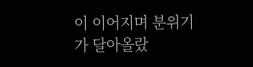이 이어지며 분위기가 달아올랐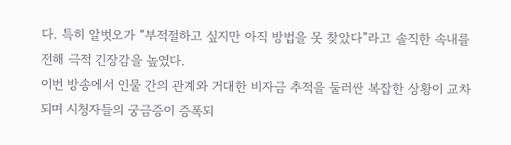다. 특히 알벗오가 “부적절하고 싶지만 아직 방법을 못 찾았다”라고 솔직한 속내를 전해 극적 긴장감을 높였다.
이번 방송에서 인물 간의 관계와 거대한 비자금 추적을 둘러싼 복잡한 상황이 교차되며 시청자들의 궁금증이 증폭되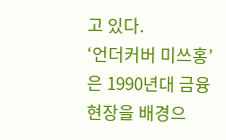고 있다.
‘언더커버 미쓰홍’은 1990년대 금융 현장을 배경으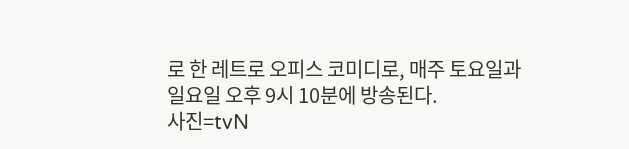로 한 레트로 오피스 코미디로, 매주 토요일과 일요일 오후 9시 10분에 방송된다.
사진=tvN